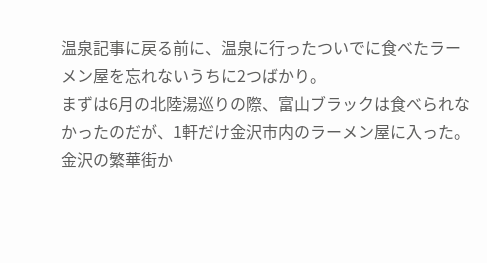温泉記事に戻る前に、温泉に行ったついでに食べたラーメン屋を忘れないうちに2つばかり。
まずは6月の北陸湯巡りの際、富山ブラックは食べられなかったのだが、1軒だけ金沢市内のラーメン屋に入った。
金沢の繁華街か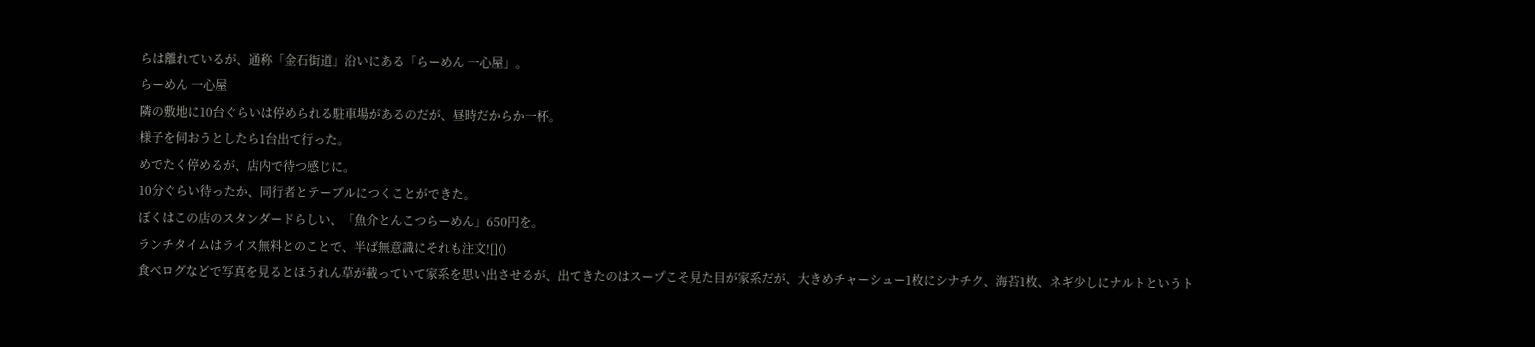らは離れているが、通称「金石街道」沿いにある「らーめん 一心屋」。
らーめん 一心屋
隣の敷地に10台ぐらいは停められる駐車場があるのだが、昼時だからか一杯。
様子を伺おうとしたら1台出て行った。
めでたく停めるが、店内で待つ感じに。
10分ぐらい待ったか、同行者とテーブルにつくことができた。
ぼくはこの店のスタンダードらしい、「魚介とんこつらーめん」650円を。
ランチタイムはライス無料とのことで、半ば無意識にそれも注文![]()
食べログなどで写真を見るとほうれん草が載っていて家系を思い出させるが、出てきたのはスープこそ見た目が家系だが、大きめチャーシュー1枚にシナチク、海苔1枚、ネギ少しにナルトというト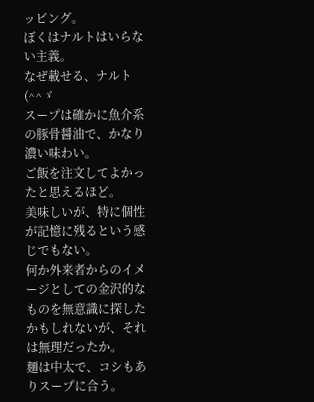ッピング。
ぼくはナルトはいらない主義。
なぜ載せる、ナルト(^^ゞ
スープは確かに魚介系の豚骨醤油で、かなり濃い味わい。
ご飯を注文してよかったと思えるほど。
美味しいが、特に個性が記憶に残るという感じでもない。
何か外来者からのイメージとしての金沢的なものを無意識に探したかもしれないが、それは無理だったか。
麺は中太で、コシもありスープに合う。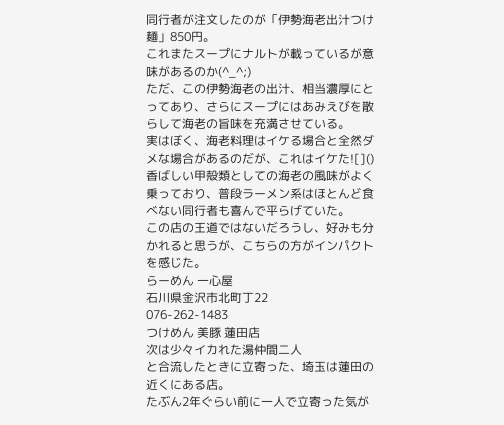同行者が注文したのが「伊勢海老出汁つけ麺」850円。
これまたスープにナルトが載っているが意味があるのか(^_^;)
ただ、この伊勢海老の出汁、相当濃厚にとってあり、さらにスープにはあみえびを散らして海老の旨味を充満させている。
実はぼく、海老料理はイケる場合と全然ダメな場合があるのだが、これはイケた![]()
香ばしい甲殻類としての海老の風味がよく乗っており、普段ラーメン系はほとんど食べない同行者も喜んで平らげていた。
この店の王道ではないだろうし、好みも分かれると思うが、こちらの方がインパクトを感じた。
らーめん 一心屋
石川県金沢市北町丁22
076-262-1483
つけめん 美豚 蓮田店
次は少々イカれた湯仲間二人
と合流したときに立寄った、埼玉は蓮田の近くにある店。
たぶん2年ぐらい前に一人で立寄った気が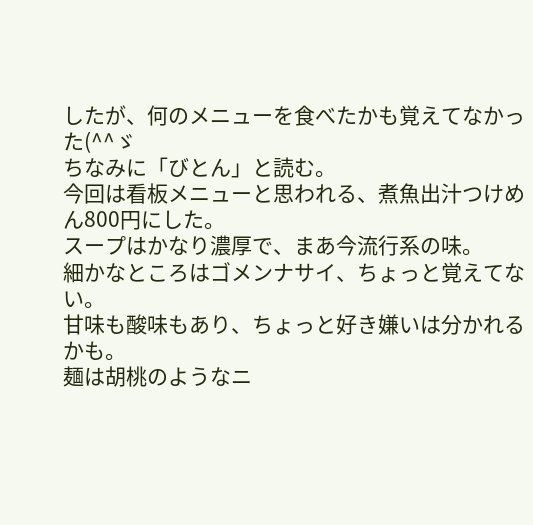したが、何のメニューを食べたかも覚えてなかった(^^ゞ
ちなみに「びとん」と読む。
今回は看板メニューと思われる、煮魚出汁つけめん800円にした。
スープはかなり濃厚で、まあ今流行系の味。
細かなところはゴメンナサイ、ちょっと覚えてない。
甘味も酸味もあり、ちょっと好き嫌いは分かれるかも。
麺は胡桃のようなニ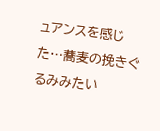ュアンスを感じた…蕎麦の挽きぐるみみたい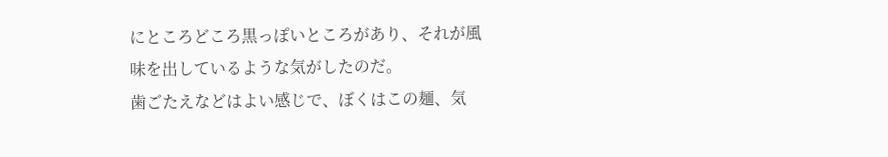にところどころ黒っぽいところがあり、それが風味を出しているような気がしたのだ。
歯ごたえなどはよい感じで、ぼくはこの麺、気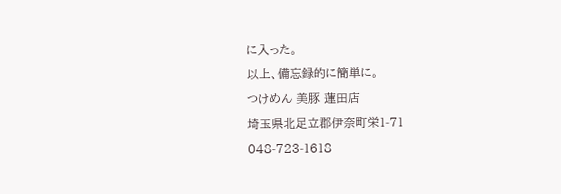に入った。
以上、備忘録的に簡単に。
つけめん 美豚 蓮田店
埼玉県北足立郡伊奈町栄1-71
048-723-1618